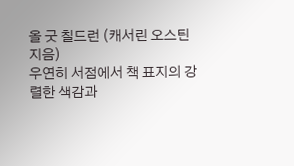올 굿 칠드런 (캐서린 오스틴 지음)
우연히 서점에서 책 표지의 강렬한 색감과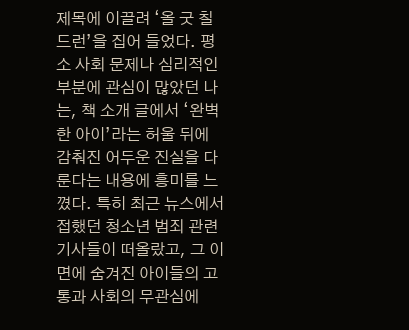제목에 이끌려 ‘올 굿 칠드런’을 집어 들었다. 평소 사회 문제나 심리적인 부분에 관심이 많았던 나는, 책 소개 글에서 ‘완벽한 아이’라는 허울 뒤에 감춰진 어두운 진실을 다룬다는 내용에 흥미를 느꼈다. 특히 최근 뉴스에서 접했던 청소년 범죄 관련 기사들이 떠올랐고, 그 이면에 숨겨진 아이들의 고통과 사회의 무관심에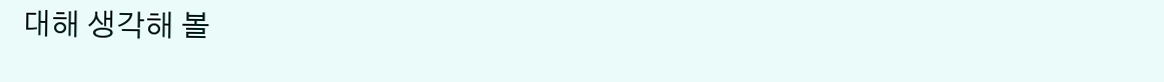대해 생각해 볼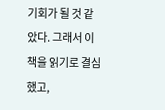기회가 될 것 같았다. 그래서 이 책을 읽기로 결심했고,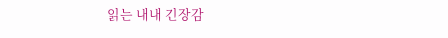읽는 내내 긴장감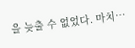을 늦출 수 없었다. 마치…